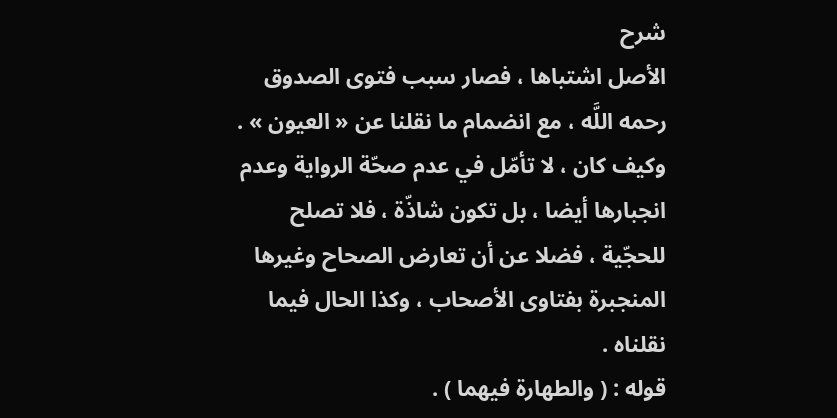شرح
الأصل اشتباها ، فصار سبب فتوى الصدوق رحمه اللَّه ، مع انضمام ما نقلنا عن « العيون » .
وكيف كان ، لا تأمّل في عدم صحّة الرواية وعدم انجبارها أيضا ، بل تكون شاذّة ، فلا تصلح للحجّية ، فضلا عن أن تعارض الصحاح وغيرها المنجبرة بفتاوى الأصحاب ، وكذا الحال فيما نقلناه .
قوله : ( والطهارة فيهما ) .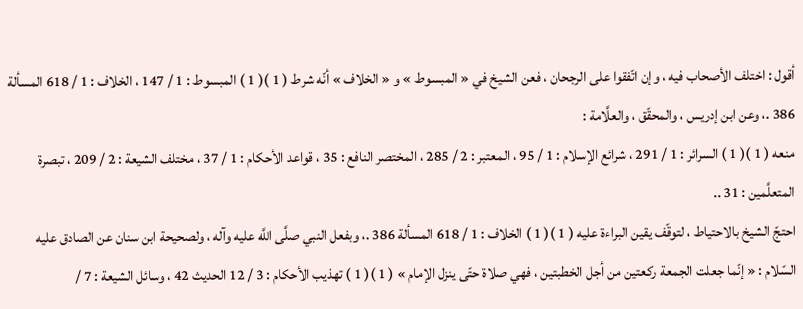أقول : اختلف الأصحاب فيه ، وإن اتّفقوا على الرجحان ، فعن الشيخ في « المبسوط » و « الخلاف » أنّه شرط ( 1 )( 1 ) المبسوط : 1 / 147 ، الخلاف : 1 / 618 المسألة 386 .، وعن ابن إدريس ، والمحقّق ، والعلَّامة :
منعه ( 1 )( 1 ) السرائر : 1 / 291 ، شرائع الإسلام : 1 / 95 ، المعتبر : 2 / 285 ، المختصر النافع : 35 ، قواعد الأحكام : 1 / 37 ، مختلف الشيعة : 2 / 209 ، تبصرة المتعلَّمين : 31 ..
احتجّ الشيخ بالاحتياط ، لتوقّف يقين البراءة عليه ( 1 )( 1 ) الخلاف : 1 / 618 المسألة 386 .، وبفعل النبي صلَّى اللَّه عليه وآله ، ولصحيحة ابن سنان عن الصادق عليه السّلام : « إنّما جعلت الجمعة ركعتين من أجل الخطبتين ، فهي صلاة حتّى ينزل الإمام » ( 1 )( 1 ) تهذيب الأحكام : 3 / 12 الحديث 42 ، وسائل الشيعة : 7 /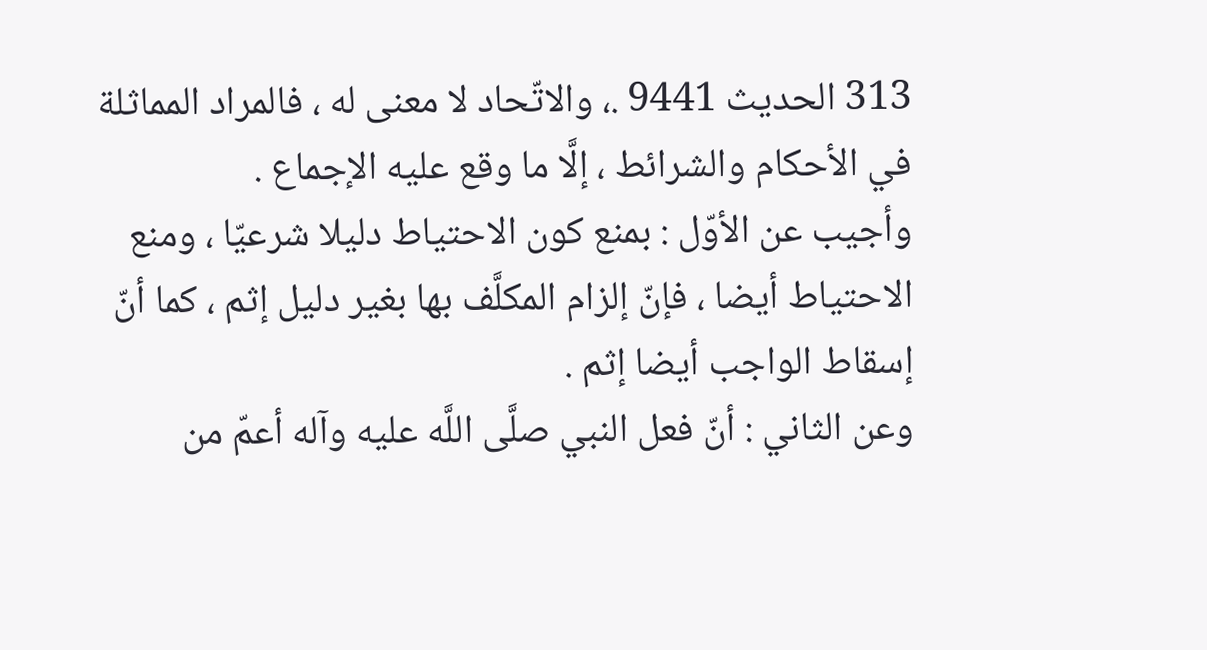313 الحديث 9441 .، والاتّحاد لا معنى له ، فالمراد المماثلة في الأحكام والشرائط ، إلَّا ما وقع عليه الإجماع .
وأجيب عن الأوّل : بمنع كون الاحتياط دليلا شرعيّا ، ومنع الاحتياط أيضا ، فإنّ إلزام المكلَّف بها بغير دليل إثم ، كما أنّ إسقاط الواجب أيضا إثم .
وعن الثاني : أنّ فعل النبي صلَّى اللَّه عليه وآله أعمّ من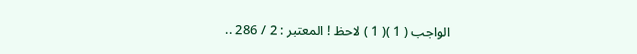الواجب ( 1 )( 1 ) لاحظ ! المعتبر : 2 / 286 ..